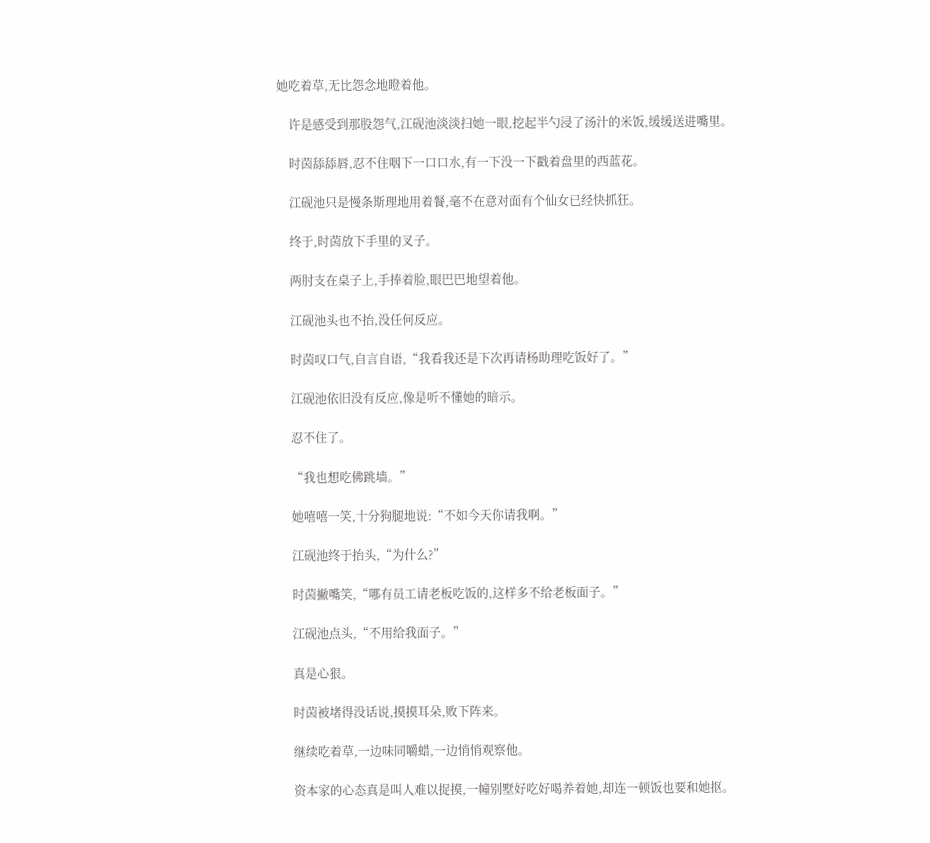她吃着草,无比怨念地瞪着他。

    许是感受到那股怨气,江砚池淡淡扫她一眼,挖起半勺浸了汤汁的米饭,缓缓送进嘴里。

    时茵舔舔唇,忍不住咽下一口口水,有一下没一下戳着盘里的西蓝花。

    江砚池只是慢条斯理地用着餐,毫不在意对面有个仙女已经快抓狂。

    终于,时茵放下手里的叉子。

    两肘支在桌子上,手捧着脸,眼巴巴地望着他。

    江砚池头也不抬,没任何反应。

    时茵叹口气,自言自语,“我看我还是下次再请杨助理吃饭好了。”

    江砚池依旧没有反应,像是听不懂她的暗示。

    忍不住了。

    “我也想吃佛跳墙。”

    她嘻嘻一笑,十分狗腿地说:“不如今天你请我啊。”

    江砚池终于抬头,“为什么?”

    时茵撇嘴笑,“哪有员工请老板吃饭的,这样多不给老板面子。”

    江砚池点头,“不用给我面子。”

    真是心狠。

    时茵被堵得没话说,摸摸耳朵,败下阵来。

    继续吃着草,一边味同嚼蜡,一边悄悄观察他。

    资本家的心态真是叫人难以捉摸,一幢别墅好吃好喝养着她,却连一顿饭也要和她抠。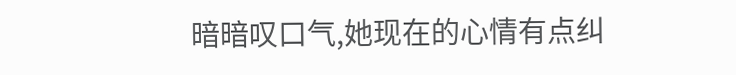暗暗叹口气,她现在的心情有点纠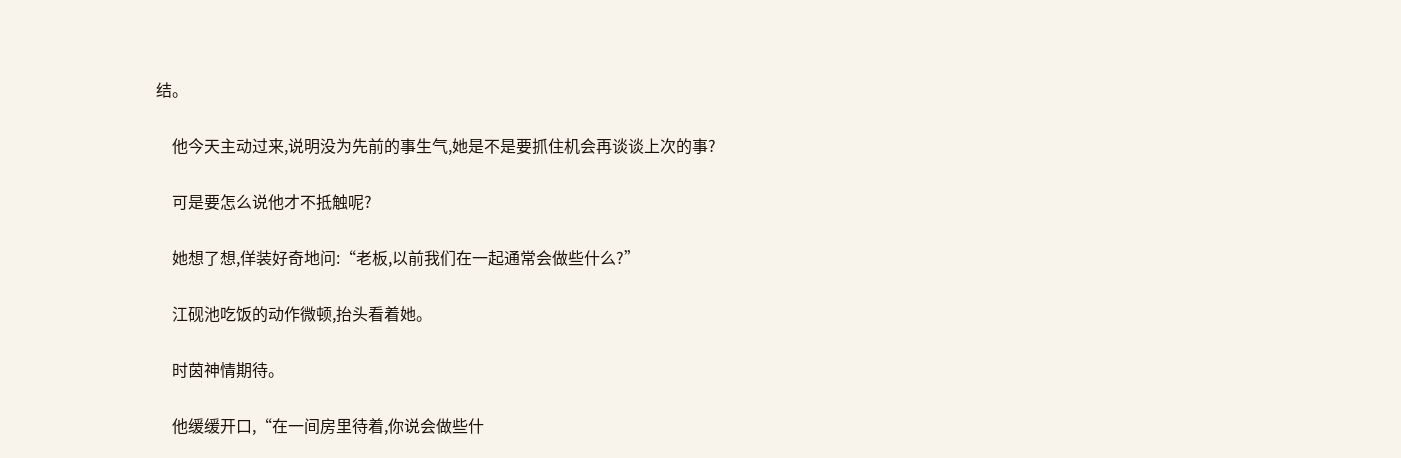结。

    他今天主动过来,说明没为先前的事生气,她是不是要抓住机会再谈谈上次的事?

    可是要怎么说他才不抵触呢?

    她想了想,佯装好奇地问:“老板,以前我们在一起通常会做些什么?”

    江砚池吃饭的动作微顿,抬头看着她。

    时茵神情期待。

    他缓缓开口,“在一间房里待着,你说会做些什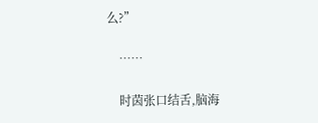么?”

    ……

    时茵张口结舌,脑海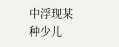中浮现某种少儿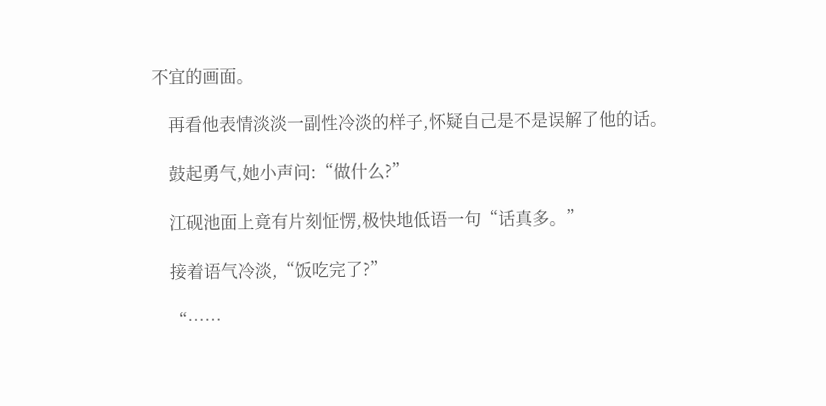不宜的画面。

    再看他表情淡淡一副性冷淡的样子,怀疑自己是不是误解了他的话。

    鼓起勇气,她小声问:“做什么?”

    江砚池面上竟有片刻怔愣,极快地低语一句“话真多。”

    接着语气冷淡,“饭吃完了?”

    “……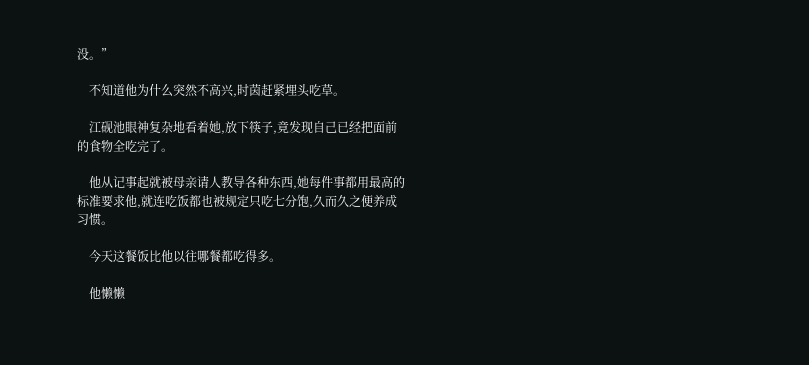没。”

    不知道他为什么突然不高兴,时茵赶紧埋头吃草。

    江砚池眼神复杂地看着她,放下筷子,竟发现自己已经把面前的食物全吃完了。

    他从记事起就被母亲请人教导各种东西,她每件事都用最高的标准要求他,就连吃饭都也被规定只吃七分饱,久而久之便养成习惯。

    今天这餐饭比他以往哪餐都吃得多。

    他懒懒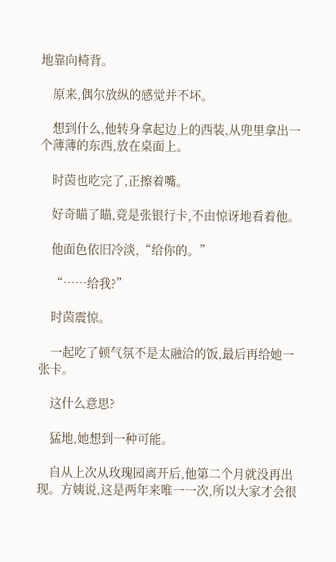地靠向椅背。

    原来,偶尔放纵的感觉并不坏。

    想到什么,他转身拿起边上的西装,从兜里拿出一个薄薄的东西,放在桌面上。

    时茵也吃完了,正擦着嘴。

    好奇瞄了瞄,竟是张银行卡,不由惊讶地看着他。

    他面色依旧冷淡,“给你的。”

    “……给我?”

    时茵震惊。

    一起吃了顿气氛不是太融洽的饭,最后再给她一张卡。

    这什么意思?

    猛地,她想到一种可能。

    自从上次从玫瑰园离开后,他第二个月就没再出现。方姨说,这是两年来唯一一次,所以大家才会很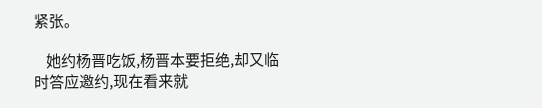紧张。

    她约杨晋吃饭,杨晋本要拒绝,却又临时答应邀约,现在看来就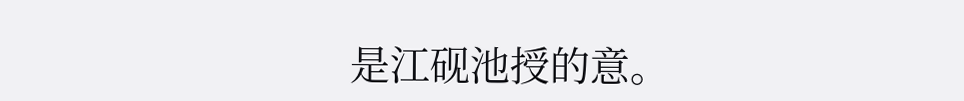是江砚池授的意。